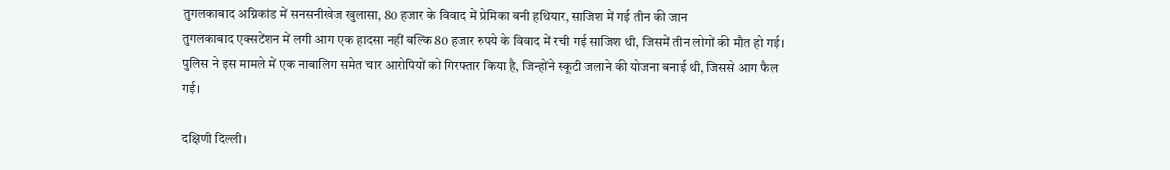तुगलकाबाद अग्निकांड में सनसनीखेज खुलासा, 80 हजार के विवाद में प्रेमिका बनी हथियार, साजिश में गई तीन की जान
तुगलकाबाद एक्सटेंशन में लगी आग एक हादसा नहीं बल्कि 80 हजार रुपये के विवाद में रची गई साजिश थी, जिसमें तीन लोगों की मौत हो गई। पुलिस ने इस मामले में एक नाबालिग समेत चार आरोपियों को गिरफ्तार किया है, जिन्होंने स्कूटी जलाने की योजना बनाई थी, जिससे आग फैल गई।

दक्षिणी दिल्ली।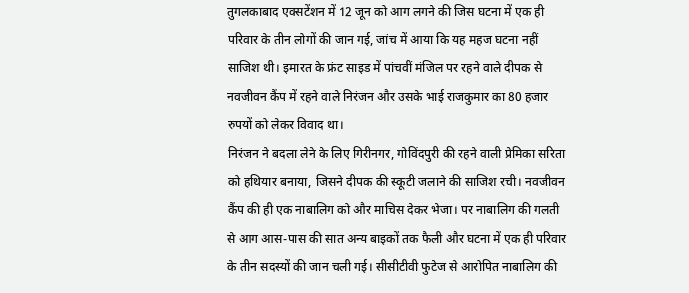तुगलकाबाद एक्सटेंशन में 12 जून को आग लगने की जिस घटना में एक ही परिवार के तीन लोगों की जान गई, जांच में आया कि यह महज घटना नहीं साजिश थी। इमारत के फ्रंट साइड में पांचवीं मंजिल पर रहने वाले दीपक से नवजीवन कैंप में रहने वाले निरंजन और उसके भाई राजकुमार का 80 हजार रुपयों को लेकर विवाद था।
निरंजन ने बदला लेने के लिए गिरीनगर, गोविंदपुरी की रहने वाली प्रेमिका सरिता को हथियार बनाया, जिसने दीपक की स्कूटी जलाने की साजिश रची। नवजीवन कैंप की ही एक नाबालिग को और माचिस देकर भेजा। पर नाबालिग की गलती से आग आस-पास की सात अन्य बाइकों तक फैली और घटना में एक ही परिवार के तीन सदस्यों की जान चली गई। सीसीटीवी फुटेज से आरोपित नाबालिग की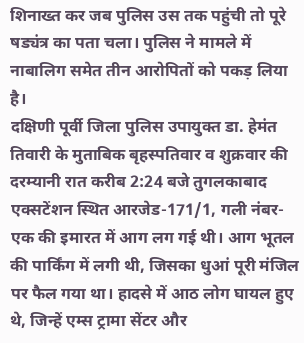शिनाख्त कर जब पुलिस उस तक पहुंची तो पूरे षड्यंत्र का पता चला। पुलिस ने मामले में नाबालिग समेत तीन आरोपितों को पकड़ लिया है।
दक्षिणी पूर्वी जिला पुलिस उपायुक्त डा. हेमंत तिवारी के मुताबिक बृहस्पतिवार व शुक्रवार की दरम्यानी रात करीब 2:24 बजे तुगलकाबाद एक्सटेंशन स्थित आरजेड-171/1, गली नंबर-एक की इमारत में आग लग गई थी। आग भूतल की पार्किंग में लगी थी, जिसका धुआं पूरी मंजिल पर फैल गया था। हादसे में आठ लोग घायल हुए थे, जिन्हें एम्स ट्रामा सेंटर और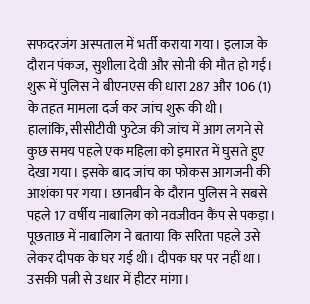सफदरजंग अस्पताल में भर्ती कराया गया। इलाज के दौरान पंकज, सुशीला देवी और सोनी की मौत हो गई। शुरू में पुलिस ने बीएनएस की धारा 287 और 106 (1) के तहत मामला दर्ज कर जांच शुरू की थी।
हालांकि, सीसीटीवी फुटेज की जांच में आग लगने से कुछ समय पहले एक महिला को इमारत में घुसते हुए देखा गया। इसके बाद जांच का फोकस आगजनी की आशंका पर गया। छानबीन के दौरान पुलिस ने सबसे पहले 17 वर्षीय नाबालिग को नवजीवन कैंप से पकड़ा। पूछताछ में नाबालिग ने बताया कि सरिता पहले उसे लेकर दीपक के घर गई थी। दीपक घर पर नहीं था। उसकी पत्नी से उधार में हीटर मांगा।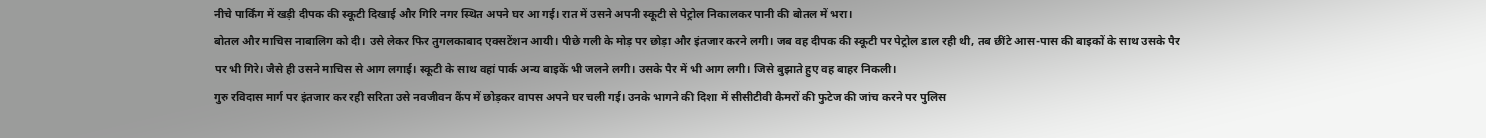नीचे पार्किंग में खड़ी दीपक की स्कूटी दिखाई और गिरि नगर स्थित अपने घर आ गई। रात में उसने अपनी स्कूटी से पेट्रोल निकालकर पानी की बोतल में भरा।
बोतल और माचिस नाबालिग को दी। उसे लेकर फिर तुगलकाबाद एक्सटेंशन आयी। पीछे गली के मोड़ पर छोड़ा और इंतजार करने लगी। जब वह दीपक की स्कूटी पर पेट्रोल डाल रही थी, तब छींटे आस-पास की बाइकों के साथ उसके पैर पर भी गिरे। जैसे ही उसने माचिस से आग लगाई। स्कूटी के साथ वहां पार्क अन्य बाइकें भी जलने लगी। उसके पैर में भी आग लगी। जिसे बुझाते हुए वह बाहर निकली।
गुरु रविदास मार्ग पर इंतजार कर रही सरिता उसे नवजीवन कैंप में छोड़कर वापस अपने घर चली गई। उनके भागने की दिशा में सीसीटीवी कैमरों की फुटेज की जांच करने पर पुलिस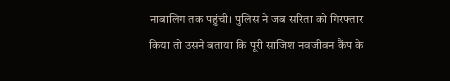नाबालिग तक पहुंची। पुलिस ने जब सरिता को गिरफ्तार किया तो उसने बताया कि पूरी साजिश नवजीवन कैंप के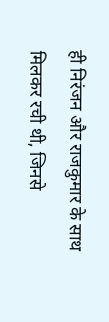ही निरंजन और राजकुमार के साथ मिलकर रची थी, जिनसे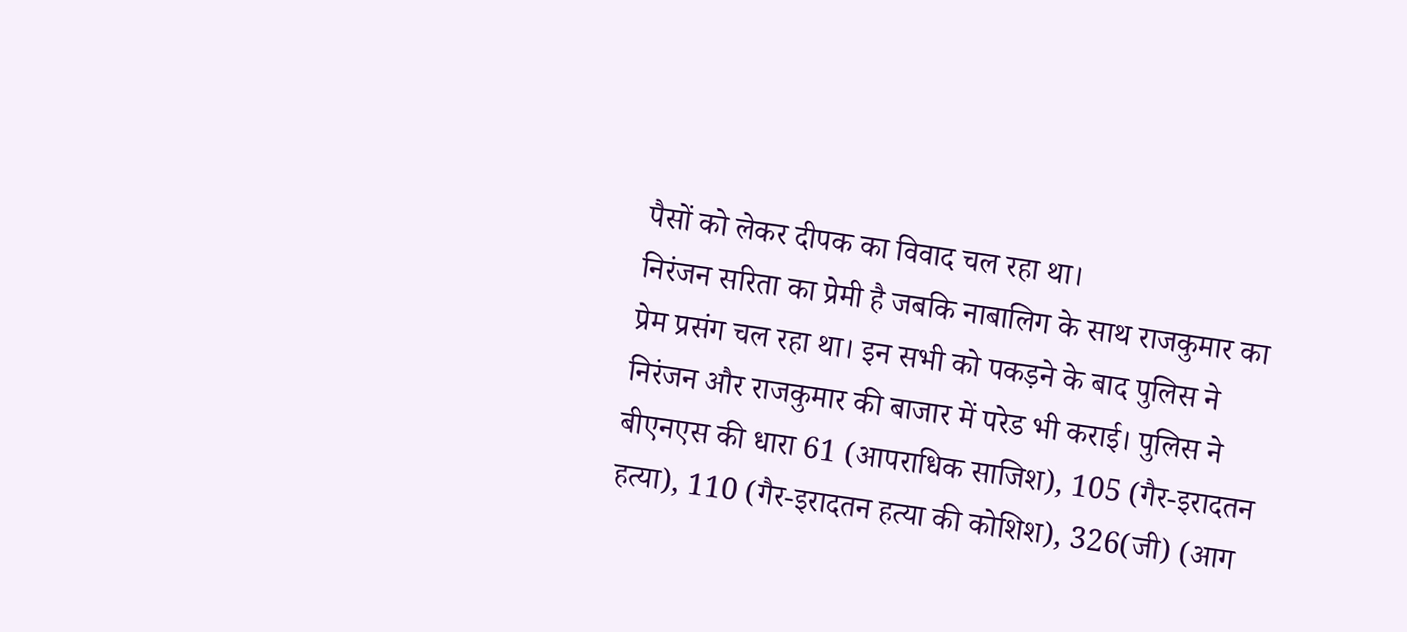पैसों को लेकर दीपक का विवाद चल रहा था।
निरंजन सरिता का प्रेमी है जबकि नाबालिग के साथ राजकुमार का प्रेम प्रसंग चल रहा था। इन सभी को पकड़ने के बाद पुलिस ने निरंजन और राजकुमार की बाजार में परेड भी कराई। पुलिस ने बीएनएस की धारा 61 (आपराधिक साजिश), 105 (गैर-इरादतन हत्या), 110 (गैर-इरादतन हत्या की कोशिश), 326(जी) (आग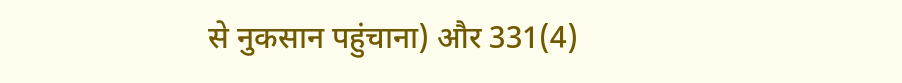से नुकसान पहुंचाना) और 331(4)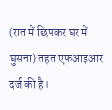(रात में छिपकर घर में घुसना) तहत एफआइआर दर्ज की है।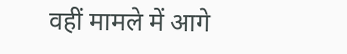वहीं मामले में आगे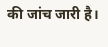की जांच जारी है।